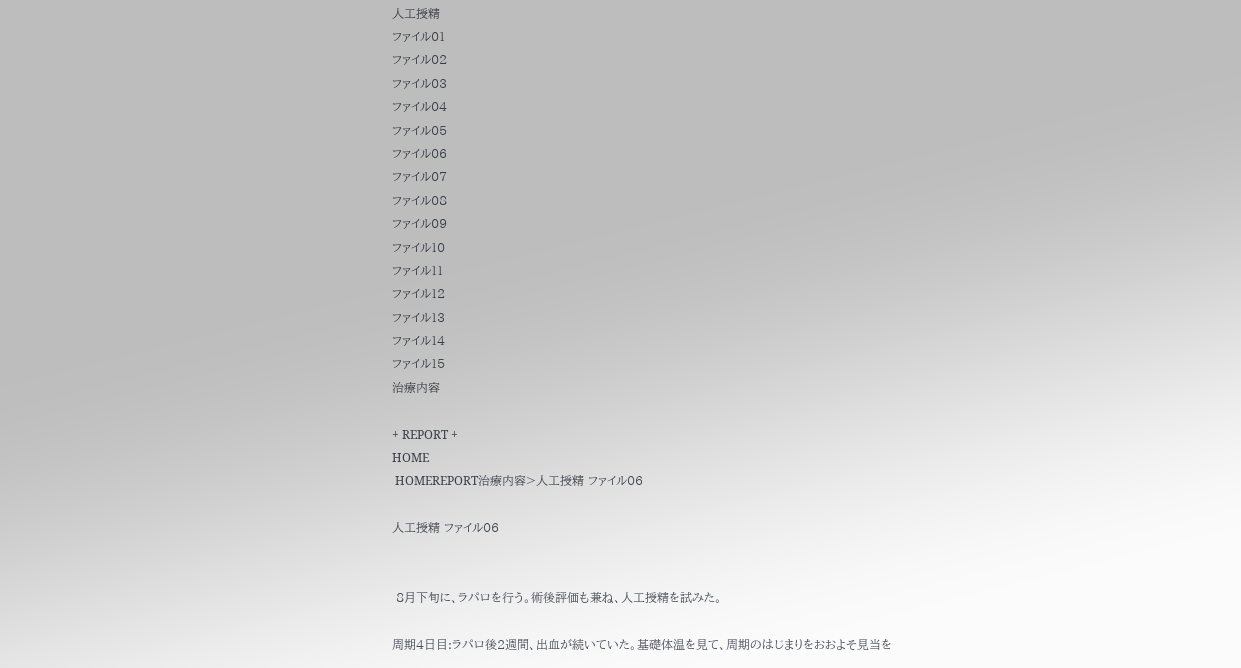人工授精
ファイル01
ファイル02
ファイル03
ファイル04
ファイル05
ファイル06
ファイル07
ファイル08
ファイル09
ファイル10
ファイル11
ファイル12
ファイル13
ファイル14
ファイル15
治療内容

+ REPORT +
HOME
 HOMEREPORT治療内容>人工授精 ファイル06

人工授精 ファイル06


 8月下旬に、ラパロを行う。術後評価も兼ね、人工授精を試みた。

周期4日目:ラパロ後2週間、出血が続いていた。基礎体温を見て、周期のはじまりをおおよそ見当を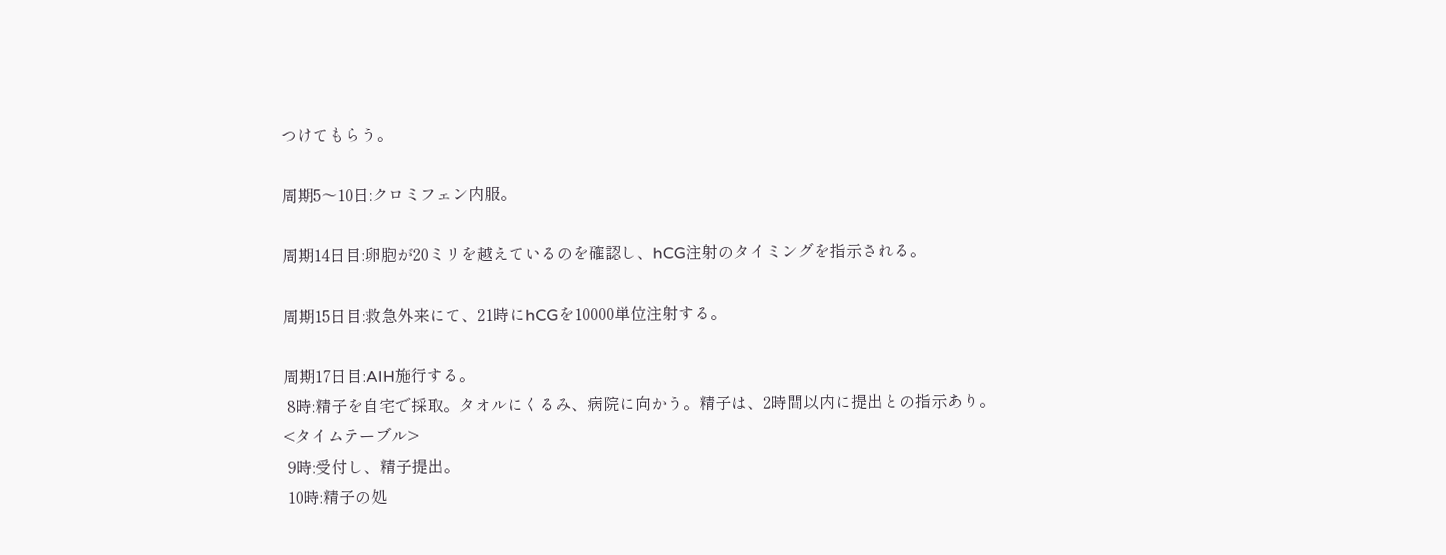つけてもらう。

周期5〜10日:クロミフェン内服。

周期14日目:卵胞が20ミリを越えているのを確認し、hCG注射のタイミングを指示される。

周期15日目:救急外来にて、21時にhCGを10000単位注射する。

周期17日目:AIH施行する。
 8時:精子を自宅で採取。タオルにくるみ、病院に向かう。精子は、2時間以内に提出との指示あり。
<タイムテーブル>
 9時:受付し、精子提出。
 10時:精子の処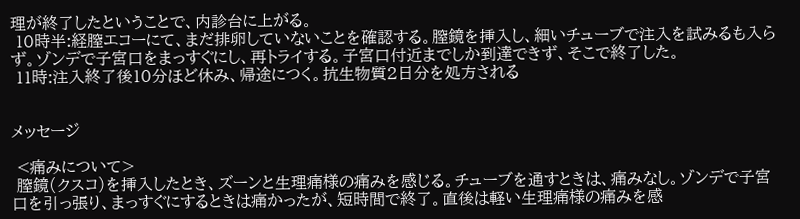理が終了したということで、内診台に上がる。
 10時半:経膣エコーにて、まだ排卵していないことを確認する。膣鏡を挿入し、細いチューブで注入を試みるも入らず。ゾンデで子宮口をまっすぐにし、再トライする。子宮口付近までしか到達できず、そこで終了した。
 11時:注入終了後10分ほど休み、帰途につく。抗生物質2日分を処方される


メッセージ

 <痛みについて>
 膣鏡(クスコ)を挿入したとき、ズーンと生理痛様の痛みを感じる。チューブを通すときは、痛みなし。ゾンデで子宮口を引っ張り、まっすぐにするときは痛かったが、短時間で終了。直後は軽い生理痛様の痛みを感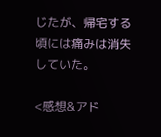じたが、帰宅する頃には痛みは消失していた。

<感想&アド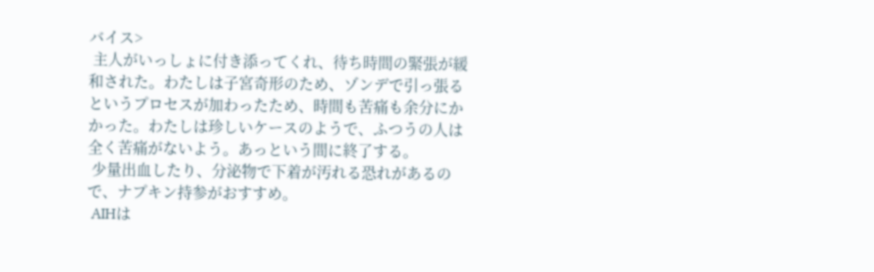バイス>
 主人がいっしょに付き添ってくれ、待ち時間の緊張が緩和された。わたしは子宮奇形のため、ゾンデで引っ張るというプロセスが加わったため、時間も苦痛も余分にかかった。わたしは珍しいケースのようで、ふつうの人は全く苦痛がないよう。あっという間に終了する。
 少量出血したり、分泌物で下着が汚れる恐れがあるので、ナプキン持参がおすすめ。
 AIHは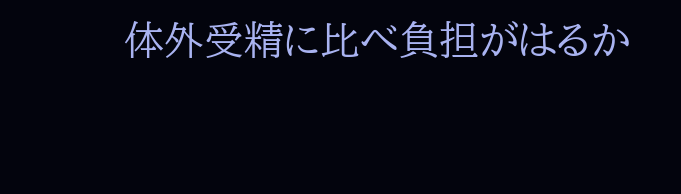体外受精に比べ負担がはるか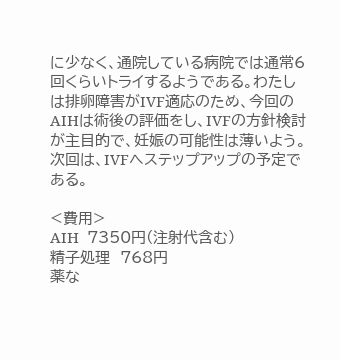に少なく、通院している病院では通常6回くらいトライするようである。わたしは排卵障害がIVF適応のため、今回のAIHは術後の評価をし、IVFの方針検討が主目的で、妊娠の可能性は薄いよう。次回は、IVFへステップアップの予定である。

<費用>
AIH  7350円(注射代含む)
精子処理  768円
薬な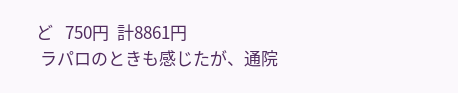ど   750円  計8861円
 ラパロのときも感じたが、通院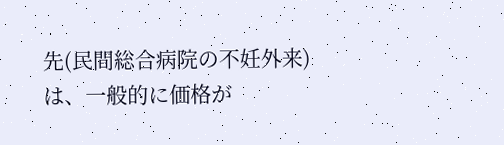先(民間総合病院の不妊外来)は、一般的に価格が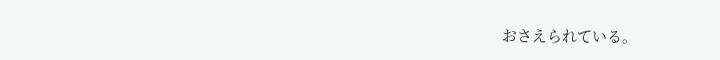おさえられている。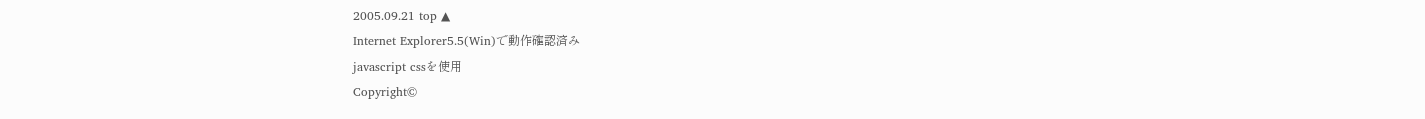2005.09.21 top ▲
Internet Explorer5.5(Win)で動作確認済み
javascript cssを使用
Copyright©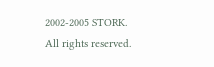2002-2005 STORK. All rights reserved.